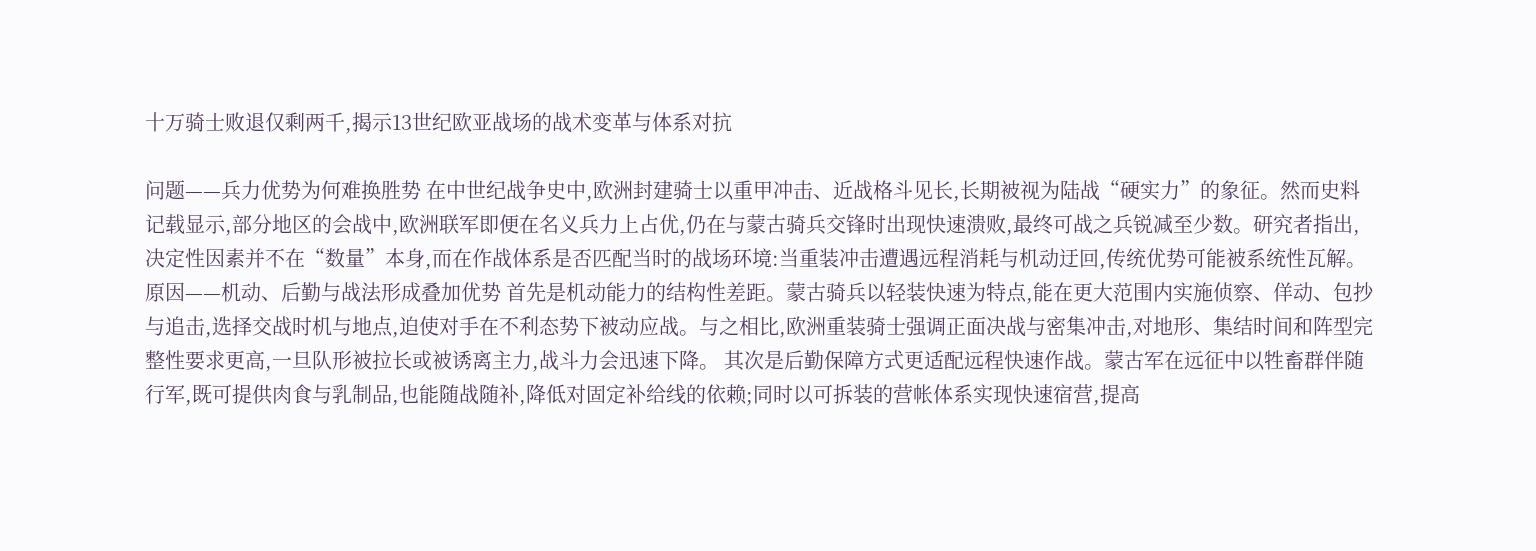十万骑士败退仅剩两千,揭示13世纪欧亚战场的战术变革与体系对抗

问题——兵力优势为何难换胜势 在中世纪战争史中,欧洲封建骑士以重甲冲击、近战格斗见长,长期被视为陆战“硬实力”的象征。然而史料记载显示,部分地区的会战中,欧洲联军即便在名义兵力上占优,仍在与蒙古骑兵交锋时出现快速溃败,最终可战之兵锐减至少数。研究者指出,决定性因素并不在“数量”本身,而在作战体系是否匹配当时的战场环境:当重装冲击遭遇远程消耗与机动迂回,传统优势可能被系统性瓦解。 原因——机动、后勤与战法形成叠加优势 首先是机动能力的结构性差距。蒙古骑兵以轻装快速为特点,能在更大范围内实施侦察、佯动、包抄与追击,选择交战时机与地点,迫使对手在不利态势下被动应战。与之相比,欧洲重装骑士强调正面决战与密集冲击,对地形、集结时间和阵型完整性要求更高,一旦队形被拉长或被诱离主力,战斗力会迅速下降。 其次是后勤保障方式更适配远程快速作战。蒙古军在远征中以牲畜群伴随行军,既可提供肉食与乳制品,也能随战随补,降低对固定补给线的依赖;同时以可拆装的营帐体系实现快速宿营,提高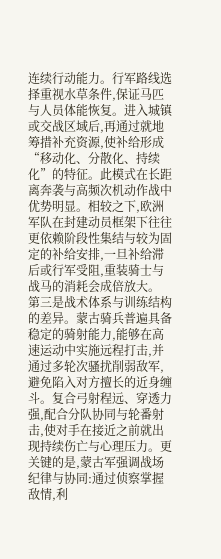连续行动能力。行军路线选择重视水草条件,保证马匹与人员体能恢复。进入城镇或交战区域后,再通过就地筹措补充资源,使补给形成“移动化、分散化、持续化”的特征。此模式在长距离奔袭与高频次机动作战中优势明显。相较之下,欧洲军队在封建动员框架下往往更依赖阶段性集结与较为固定的补给安排,一旦补给滞后或行军受阻,重装骑士与战马的消耗会成倍放大。 第三是战术体系与训练结构的差异。蒙古骑兵普遍具备稳定的骑射能力,能够在高速运动中实施远程打击,并通过多轮次骚扰削弱敌军,避免陷入对方擅长的近身缠斗。复合弓射程远、穿透力强,配合分队协同与轮番射击,使对手在接近之前就出现持续伤亡与心理压力。更关键的是,蒙古军强调战场纪律与协同:通过侦察掌握敌情,利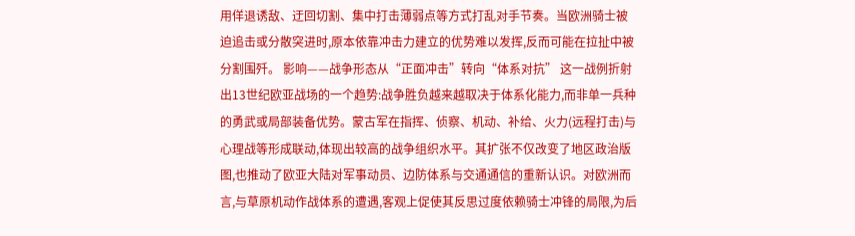用佯退诱敌、迂回切割、集中打击薄弱点等方式打乱对手节奏。当欧洲骑士被迫追击或分散突进时,原本依靠冲击力建立的优势难以发挥,反而可能在拉扯中被分割围歼。 影响——战争形态从“正面冲击”转向“体系对抗” 这一战例折射出13世纪欧亚战场的一个趋势:战争胜负越来越取决于体系化能力,而非单一兵种的勇武或局部装备优势。蒙古军在指挥、侦察、机动、补给、火力(远程打击)与心理战等形成联动,体现出较高的战争组织水平。其扩张不仅改变了地区政治版图,也推动了欧亚大陆对军事动员、边防体系与交通通信的重新认识。对欧洲而言,与草原机动作战体系的遭遇,客观上促使其反思过度依赖骑士冲锋的局限,为后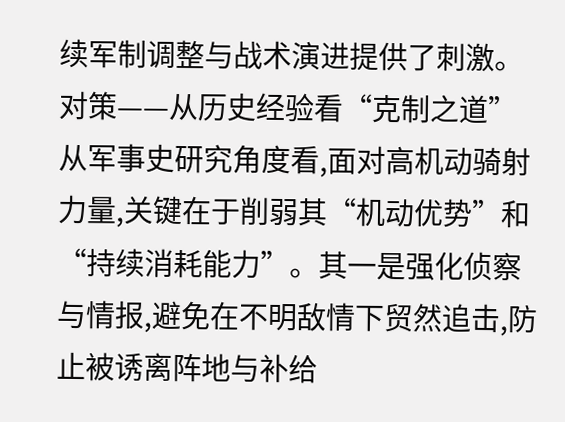续军制调整与战术演进提供了刺激。 对策——从历史经验看“克制之道” 从军事史研究角度看,面对高机动骑射力量,关键在于削弱其“机动优势”和“持续消耗能力”。其一是强化侦察与情报,避免在不明敌情下贸然追击,防止被诱离阵地与补给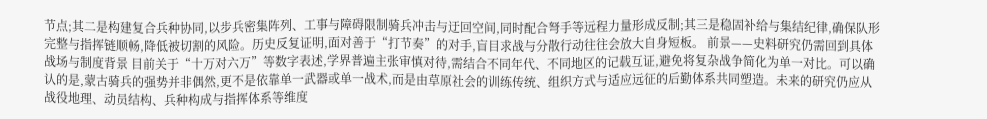节点;其二是构建复合兵种协同,以步兵密集阵列、工事与障碍限制骑兵冲击与迂回空间,同时配合弩手等远程力量形成反制;其三是稳固补给与集结纪律,确保队形完整与指挥链顺畅,降低被切割的风险。历史反复证明,面对善于“打节奏”的对手,盲目求战与分散行动往往会放大自身短板。 前景——史料研究仍需回到具体战场与制度背景 目前关于“十万对六万”等数字表述,学界普遍主张审慎对待,需结合不同年代、不同地区的记载互证,避免将复杂战争简化为单一对比。可以确认的是,蒙古骑兵的强势并非偶然,更不是依靠单一武器或单一战术,而是由草原社会的训练传统、组织方式与适应远征的后勤体系共同塑造。未来的研究仍应从战役地理、动员结构、兵种构成与指挥体系等维度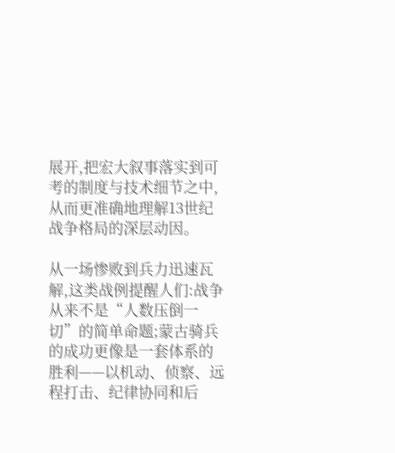展开,把宏大叙事落实到可考的制度与技术细节之中,从而更准确地理解13世纪战争格局的深层动因。

从一场惨败到兵力迅速瓦解,这类战例提醒人们:战争从来不是“人数压倒一切”的简单命题;蒙古骑兵的成功更像是一套体系的胜利——以机动、侦察、远程打击、纪律协同和后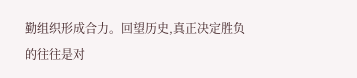勤组织形成合力。回望历史,真正决定胜负的往往是对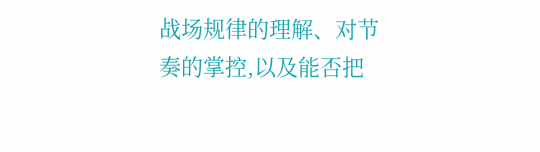战场规律的理解、对节奏的掌控,以及能否把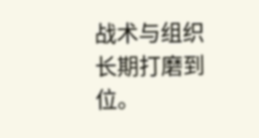战术与组织长期打磨到位。